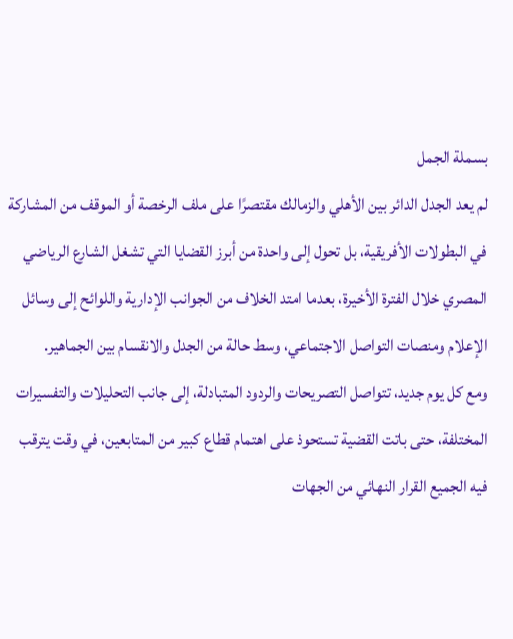بسملة الجمل
لم يعد الجدل الدائر بين الأهلي والزمالك مقتصرًا على ملف الرخصة أو الموقف من المشاركة في البطولات الأفريقية، بل تحول إلى واحدة من أبرز القضايا التي تشغل الشارع الرياضي المصري خلال الفترة الأخيرة، بعدما امتد الخلاف من الجوانب الإدارية واللوائح إلى وسائل الإعلام ومنصات التواصل الاجتماعي، وسط حالة من الجدل والانقسام بين الجماهير.
ومع كل يوم جديد، تتواصل التصريحات والردود المتبادلة، إلى جانب التحليلات والتفسيرات المختلفة، حتى باتت القضية تستحوذ على اهتمام قطاع كبير من المتابعين، في وقت يترقب فيه الجميع القرار النهائي من الجهات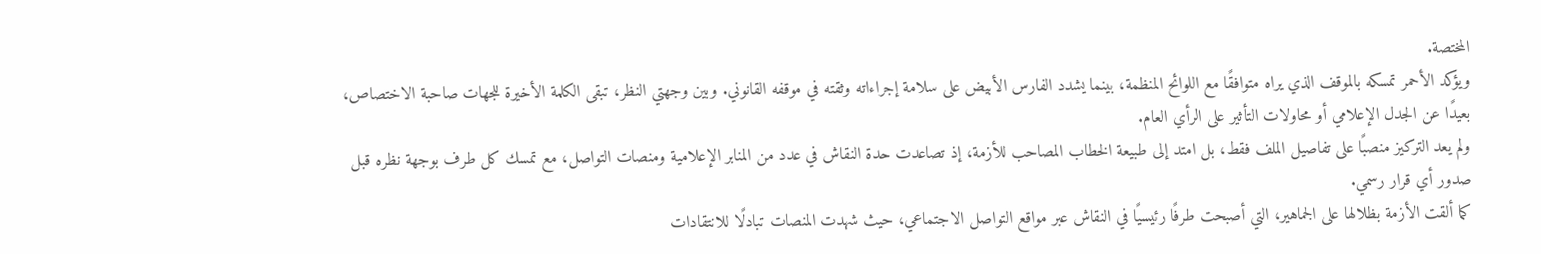المختصة.
ويؤكد الأحمر تمسكه بالموقف الذي يراه متوافقًا مع اللوائح المنظمة، بينما يشدد الفارس الأبيض على سلامة إجراءاته وثقته في موقفه القانوني. وبين وجهتي النظر، تبقى الكلمة الأخيرة للجهات صاحبة الاختصاص، بعيدًا عن الجدل الإعلامي أو محاولات التأثير على الرأي العام.
ولم يعد التركيز منصبًا على تفاصيل الملف فقط، بل امتد إلى طبيعة الخطاب المصاحب للأزمة، إذ تصاعدت حدة النقاش في عدد من المنابر الإعلامية ومنصات التواصل، مع تمسك كل طرف بوجهة نظره قبل صدور أي قرار رسمي.
كما ألقت الأزمة بظلالها على الجماهير، التي أصبحت طرفًا رئيسيًا في النقاش عبر مواقع التواصل الاجتماعي، حيث شهدت المنصات تبادلًا للانتقادات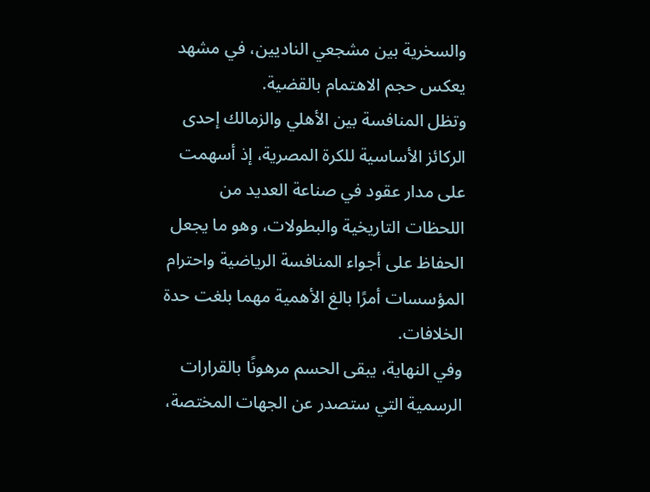والسخرية بين مشجعي الناديين، في مشهد يعكس حجم الاهتمام بالقضية.
وتظل المنافسة بين الأهلي والزمالك إحدى الركائز الأساسية للكرة المصرية، إذ أسهمت على مدار عقود في صناعة العديد من اللحظات التاريخية والبطولات، وهو ما يجعل الحفاظ على أجواء المنافسة الرياضية واحترام المؤسسات أمرًا بالغ الأهمية مهما بلغت حدة الخلافات.
وفي النهاية، يبقى الحسم مرهونًا بالقرارات الرسمية التي ستصدر عن الجهات المختصة،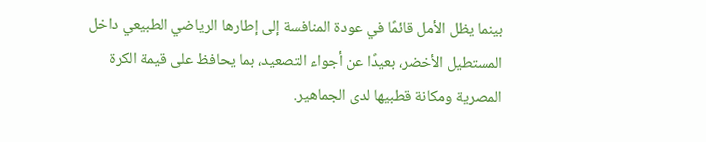بينما يظل الأمل قائمًا في عودة المنافسة إلى إطارها الرياضي الطبيعي داخل المستطيل الأخضر، بعيدًا عن أجواء التصعيد، بما يحافظ على قيمة الكرة المصرية ومكانة قطبيها لدى الجماهير.